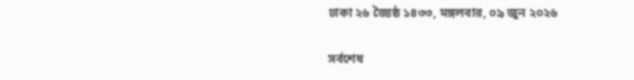ঢাকা ২৬ জ্যৈষ্ঠ ১৪৩৩, মঙ্গলবার, ০৯ জুন ২০২৬

সর্বশেষ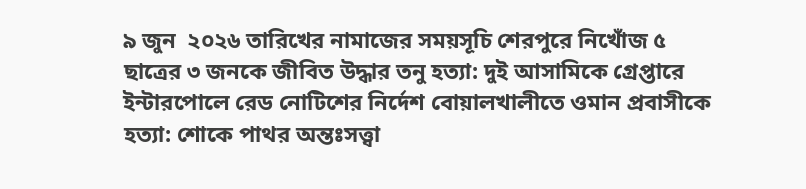৯ জুন  ২০২৬ তারিখের নামাজের সময়সূচি শেরপুরে নিখোঁজ ৫ ছাত্রের ৩ জনকে জীবিত উদ্ধার তনু হত্যা: দুই আসামিকে গ্রেপ্তারে ইন্টারপোলে রেড নোটিশের নির্দেশ বোয়ালখালীতে ওমান প্রবাসীকে হত্যা: শোকে পাথর অন্তঃসত্ত্বা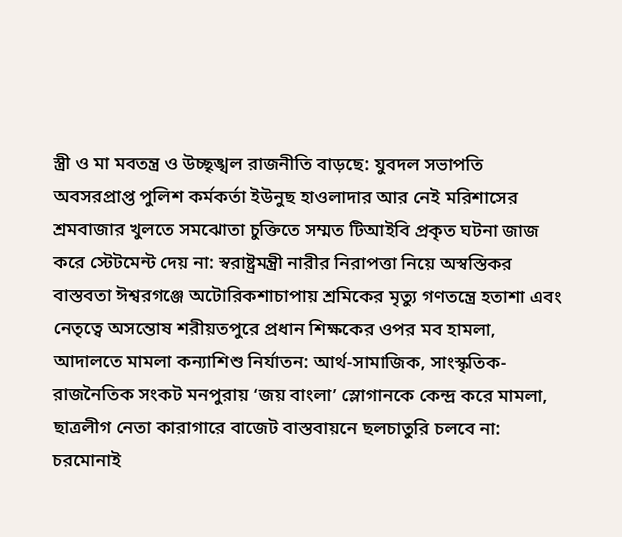স্ত্রী ও মা মবতন্ত্র ও উচ্ছৃঙ্খল রাজনীতি বাড়ছে: যুবদল সভাপতি অবসরপ্রাপ্ত পুলিশ কর্মকর্তা ইউনুছ হাওলাদার আর নেই মরিশাসের শ্রমবাজার খুলতে সমঝোতা চুক্তিতে সম্মত টিআইবি প্রকৃত ঘটনা জাজ করে স্টেটমেন্ট দেয় না: স্বরাষ্ট্রমন্ত্রী নারীর নিরাপত্তা নিয়ে অস্বস্তিকর বাস্তবতা ঈশ্বরগঞ্জে অটোরিকশাচাপায় শ্রমিকের মৃত্যু গণতন্ত্রে হতাশা এবং নেতৃত্বে অসন্তোষ শরীয়তপুরে প্রধান শিক্ষকের ওপর মব হামলা, আদালতে মামলা কন্যাশিশু নির্যাতন: আর্থ-সামাজিক, সাংস্কৃতিক-রাজনৈতিক সংকট মনপুরায় ‘জয় বাংলা’ স্লোগানকে কেন্দ্র করে মামলা, ছাত্রলীগ নেতা কারাগারে বাজেট বাস্তবায়নে ছলচাতুরি চলবে না: চরমোনাই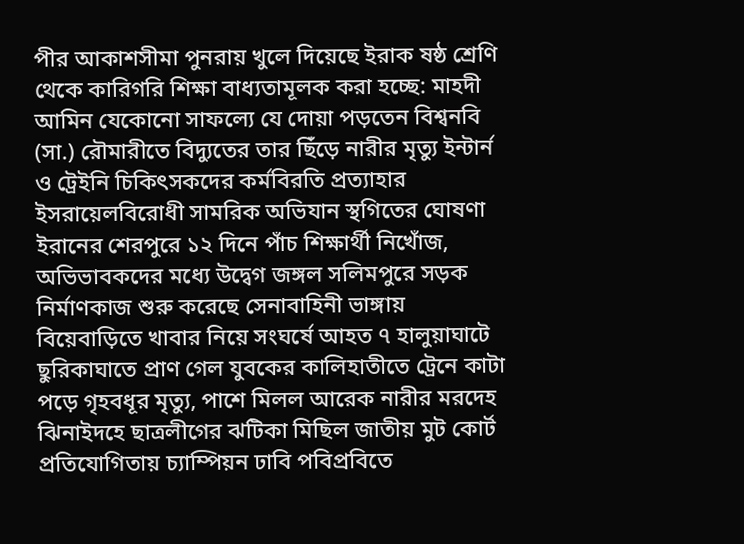পীর আকাশসীমা পুনরায় খুলে দিয়েছে ইরাক ষষ্ঠ শ্রেণি থেকে কারিগরি শিক্ষা বাধ্যতামূলক করা হচ্ছে: মাহদী আমিন যেকোনো সাফল্যে যে দোয়া পড়তেন বিশ্বনবি (সা.) রৌমারীতে বিদ্যুতের তার ছিঁড়ে নারীর মৃত্যু ইন্টার্ন ও ট্রেইনি চিকিৎসকদের কর্মবিরতি প্রত্যাহার ইসরায়েলবিরোধী সামরিক অভিযান স্থগিতের ঘোষণা ইরানের শেরপুরে ১২ দিনে পাঁচ শিক্ষার্থী নিখোঁজ, অভিভাবকদের মধ্যে উদ্বেগ জঙ্গল সলিমপুরে সড়ক নির্মাণকাজ শুরু করেছে সেনাবাহিনী ভাঙ্গায় বিয়েবাড়িতে খাবার নিয়ে সংঘর্ষে আহত ৭ হালুয়াঘাটে ছুরিকাঘাতে প্রাণ গেল যুবকের কালিহাতীতে ট্রেনে কাটা পড়ে গৃহবধূর মৃত্যু, পাশে মিলল আরেক নারীর মরদেহ ঝিনাইদহে ছাত্রলীগের ঝটিকা মিছিল জাতীয় মুট কোর্ট প্রতিযোগিতায় চ্যাম্পিয়ন ঢাবি পবিপ্রবিতে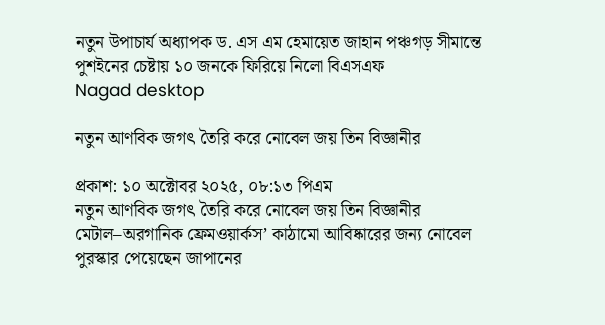নতুন উপাচার্য অধ্যাপক ড. এস এম হেমায়েত জাহান পঞ্চগড় সীমান্তে পুশইনের চেষ্টায় ১০ জনকে ফিরিয়ে নিলো বিএসএফ
Nagad desktop

নতুন আণবিক জগৎ তৈরি করে নোবেল জয় তিন বিজ্ঞানীর

প্রকাশ: ১০ অক্টোবর ২০২৫, ০৮:১৩ পিএম
নতুন আণবিক জগৎ তৈরি করে নোবেল জয় তিন বিজ্ঞানীর
মেটাল–অরগানিক ফ্রেমওয়ার্কস’ কাঠামো আবিষ্কারের জন্য নোবেল পুরস্কার পেয়েছেন জাপানের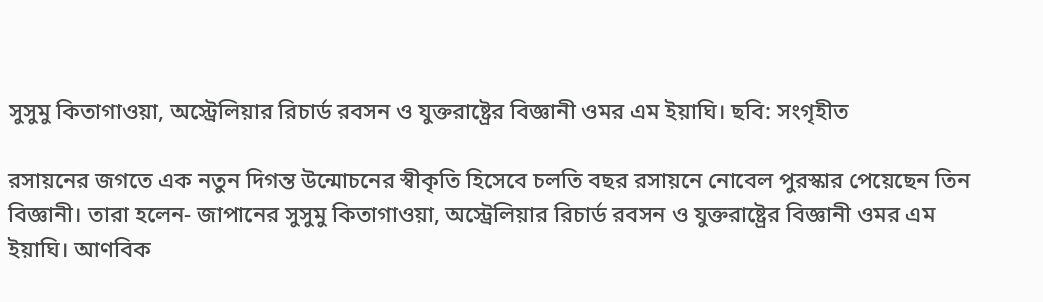সুসুমু কিতাগাওয়া, অস্ট্রেলিয়ার রিচার্ড রবসন ও যুক্তরাষ্ট্রের বিজ্ঞানী ওমর এম ইয়াঘি। ছবি: সংগৃহীত

রসায়নের জগতে এক নতুন দিগন্ত উন্মোচনের স্বীকৃতি হিসেবে চলতি বছর রসায়নে নোবেল পুরস্কার পেয়েছেন তিন বিজ্ঞানী। তারা হলেন- জাপানের সুসুমু কিতাগাওয়া, অস্ট্রেলিয়ার রিচার্ড রবসন ও যুক্তরাষ্ট্রের বিজ্ঞানী ওমর এম ইয়াঘি। আণবিক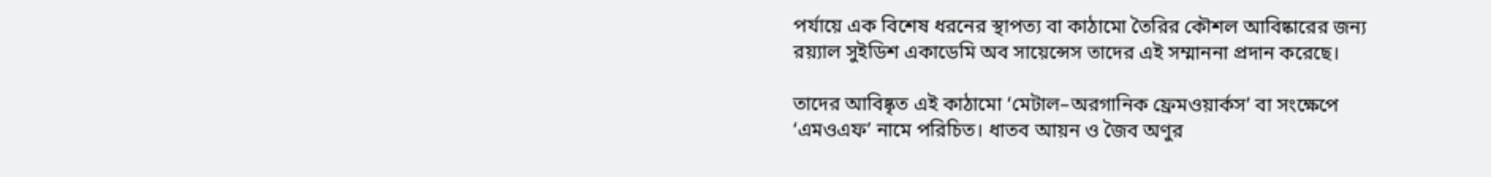পর্যায়ে এক বিশেষ ধরনের স্থাপত্য বা কাঠামো তৈরির কৌশল আবিষ্কারের জন্য রয়্যাল সুইডিশ একাডেমি অব সায়েন্সেস তাদের এই সম্মাননা প্রদান করেছে।

তাদের আবিষ্কৃত এই কাঠামো ‘মেটাল–অরগানিক ফ্রেমওয়ার্কস’ বা সংক্ষেপে ‘এমওএফ’ নামে পরিচিত। ধাতব আয়ন ও জৈব অণুর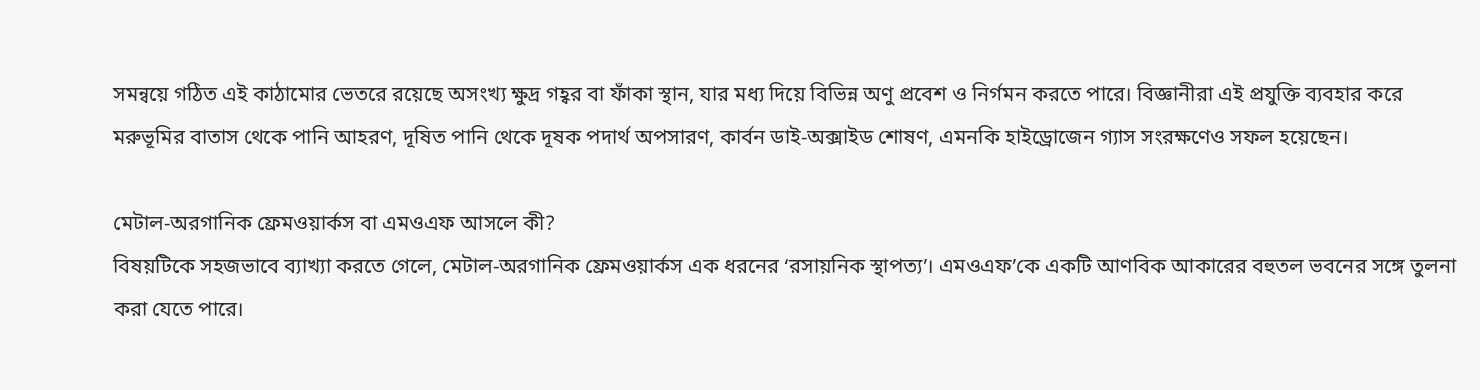সমন্বয়ে গঠিত এই কাঠামোর ভেতরে রয়েছে অসংখ্য ক্ষুদ্র গহ্বর বা ফাঁকা স্থান, যার মধ্য দিয়ে বিভিন্ন অণু প্রবেশ ও নির্গমন করতে পারে। বিজ্ঞানীরা এই প্রযুক্তি ব্যবহার করে মরুভূমির বাতাস থেকে পানি আহরণ, দূষিত পানি থেকে দূষক পদার্থ অপসারণ, কার্বন ডাই-অক্সাইড শোষণ, এমনকি হাইড্রোজেন গ্যাস সংরক্ষণেও সফল হয়েছেন।

মেটাল-অরগানিক ফ্রেমওয়ার্কস বা এমওএফ আসলে কী?
বিষয়টিকে সহজভাবে ব্যাখ্যা করতে গেলে, মেটাল-অরগানিক ফ্রেমওয়ার্কস এক ধরনের ‘রসায়নিক স্থাপত্য’। এমওএফ’কে একটি আণবিক আকারের বহুতল ভবনের সঙ্গে তুলনা করা যেতে পারে।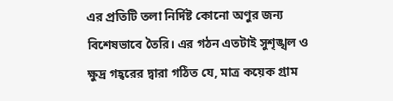এর প্রতিটি তলা নির্দিষ্ট কোনো অণুর জন্য বিশেষভাবে তৈরি। এর গঠন এতটাই সুশৃঙ্খল ও ক্ষুদ্র গহ্বরের দ্বারা গঠিত যে, মাত্র কয়েক গ্রাম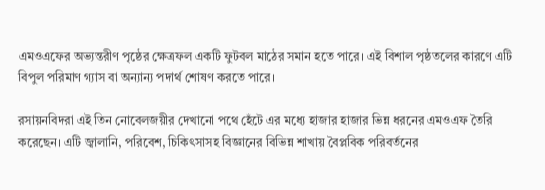এমওএফের অভ্যন্তরীণ পৃষ্ঠের ক্ষেত্রফল একটি ফুটবল মাঠের সমান হতে পারে। এই বিশাল পৃষ্ঠতলের কারণে এটি বিপুল পরিমাণ গ্যাস বা অন্যান্য পদার্থ শোষণ করতে পারে।

রসায়নবিদরা এই তিন নোবেলজয়ীর দেখানো পথে হেঁটে এর মধ্যে হাজার হাজার ভিন্ন ধরনের এমওএফ তৈরি করেছেন। এটি জ্বালানি, পরিবেশ, চিকিৎসাসহ বিজ্ঞানের বিভিন্ন শাখায় বৈপ্লবিক পরিবর্তনের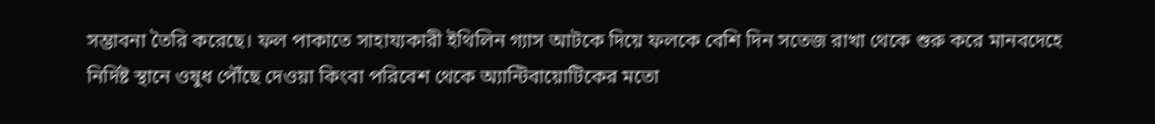সম্ভাবনা তৈরি করেছে। ফল পাকাতে সাহায্যকারী ইথিলিন গ্যাস আটকে দিয়ে ফলকে বেশি দিন সতেজ রাখা থেকে শুরু করে মানবদেহে নির্দিষ্ট স্থানে ওষুধ পৌঁছে দেওয়া কিংবা পরিবেশ থেকে অ্যান্টিবায়োটিকের মতো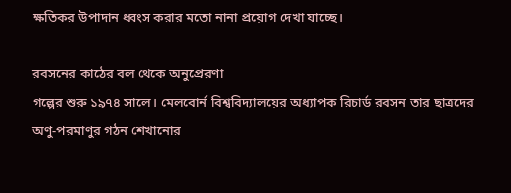ক্ষতিকর উপাদান ধ্বংস করার মতো নানা প্রয়োগ দেখা যাচ্ছে।

রবসনের কাঠের বল থেকে অনুপ্রেরণা
গল্পের শুরু ১৯৭৪ সালে। মেলবোর্ন বিশ্ববিদ্যালয়ের অধ্যাপক রিচার্ড রবসন তার ছাত্রদের অণু-পরমাণুর গঠন শেখানোর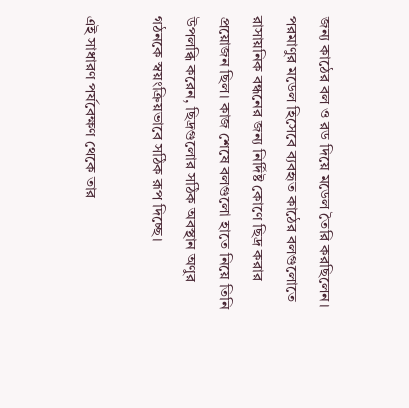জন্য কাঠের বল ও রড দিয়ে মডেল তৈরি করছিলেন। পরমাণুর মডেল হিসেবে ব্যবহৃত কাঠের বলগুলোতে রাসায়নিক বন্ধনের জন্য নির্দিষ্ট কোণে ছিদ্র করার প্রয়োজন ছিল। কাজ শেষে বলগুলো হাতে নিয়ে তিনি উপলব্ধি করেন, ছিদ্রগুলোর সঠিক অবস্থান অণুর গঠনকে স্বয়ংক্রিয়ভাবে সঠিক রূপ দিচ্ছে।

এই সাধারণ পর্যবেক্ষণ থেকে তার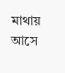মাথায় আসে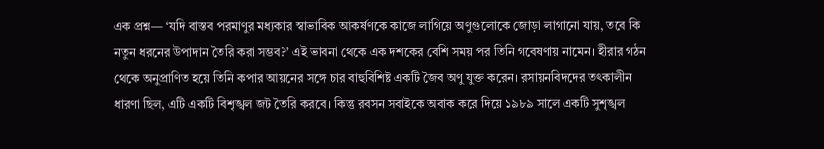এক প্রশ্ন— ‘যদি বাস্তব পরমাণুর মধ্যকার স্বাভাবিক আকর্ষণকে কাজে লাগিয়ে অণুগুলোকে জোড়া লাগানো যায়, তবে কি নতুন ধরনের উপাদান তৈরি করা সম্ভব?’ এই ভাবনা থেকে এক দশকের বেশি সময় পর তিনি গবেষণায় নামেন। হীরার গঠন থেকে অনুপ্রাণিত হয়ে তিনি কপার আয়নের সঙ্গে চার বাহুবিশিষ্ট একটি জৈব অণু যুক্ত করেন। রসায়নবিদদের তৎকালীন ধারণা ছিল, এটি একটি বিশৃঙ্খল জট তৈরি করবে। কিন্তু রবসন সবাইকে অবাক করে দিয়ে ১৯৮৯ সালে একটি সুশৃঙ্খল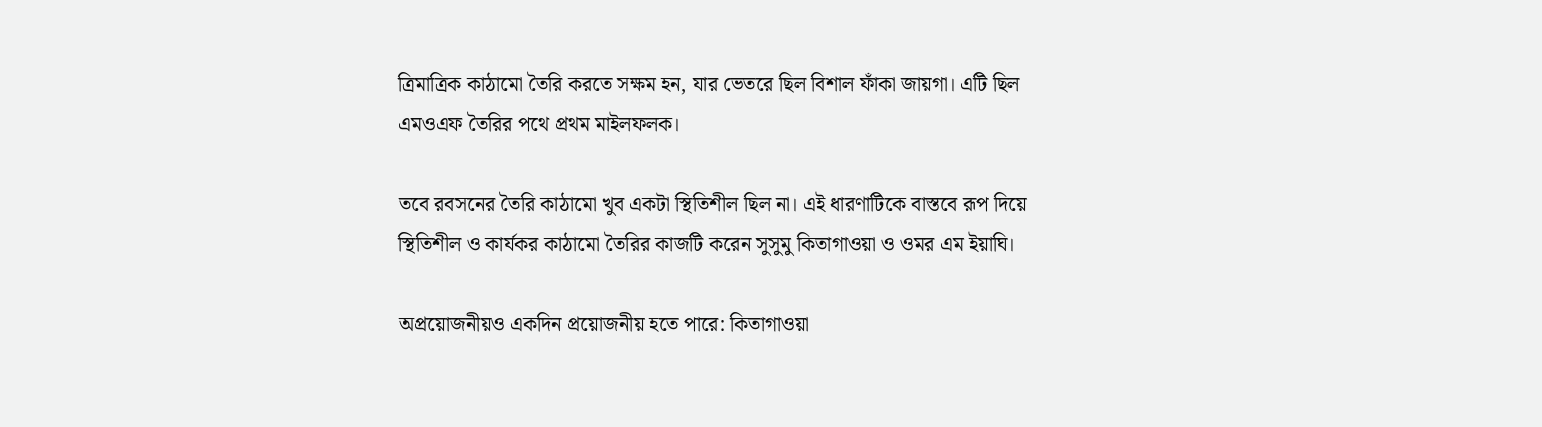ত্রিমাত্রিক কাঠামো তৈরি করতে সক্ষম হন, যার ভেতরে ছিল বিশাল ফাঁকা জায়গা। এটি ছিল এমওএফ তৈরির পথে প্রথম মাইলফলক।

তবে রবসনের তৈরি কাঠামো খুব একটা স্থিতিশীল ছিল না। এই ধারণাটিকে বাস্তবে রূপ দিয়ে স্থিতিশীল ও কার্যকর কাঠামো তৈরির কাজটি করেন সুসুমু কিতাগাওয়া ও ওমর এম ইয়াঘি।

অপ্রয়োজনীয়ও একদিন প্রয়োজনীয় হতে পারে: কিতাগাওয়া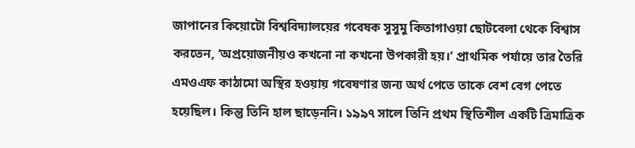জাপানের কিয়োটো বিশ্ববিদ্যালয়ের গবেষক সুসুমু কিতাগাওয়া ছোটবেলা থেকে বিশ্বাস করতেন, ‘অপ্রয়োজনীয়ও কখনো না কখনো উপকারী হয়।’ প্রাথমিক পর্যায়ে তার তৈরি এমওএফ কাঠামো অস্থির হওয়ায় গবেষণার জন্য অর্থ পেতে তাকে বেশ বেগ পেতে হয়েছিল। কিন্তু তিনি হাল ছাড়েননি। ১৯৯৭ সালে তিনি প্রথম স্থিতিশীল একটি ত্রিমাত্রিক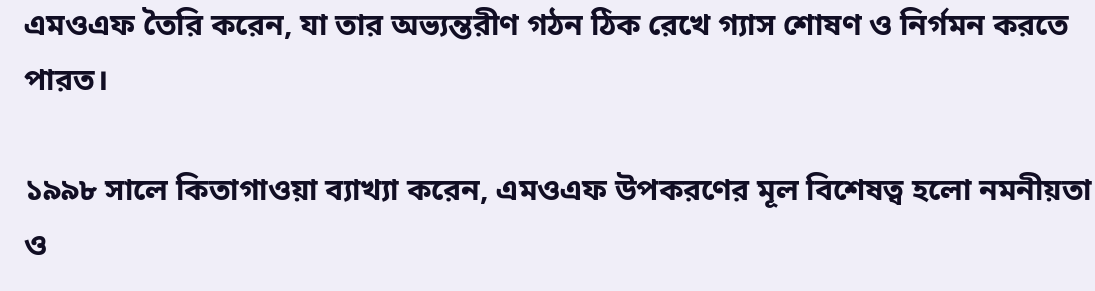এমওএফ তৈরি করেন, যা তার অভ্যন্তরীণ গঠন ঠিক রেখে গ্যাস শোষণ ও নির্গমন করতে পারত।

১৯৯৮ সালে কিতাগাওয়া ব্যাখ্যা করেন, এমওএফ উপকরণের মূল বিশেষত্ব হলো নমনীয়তা ও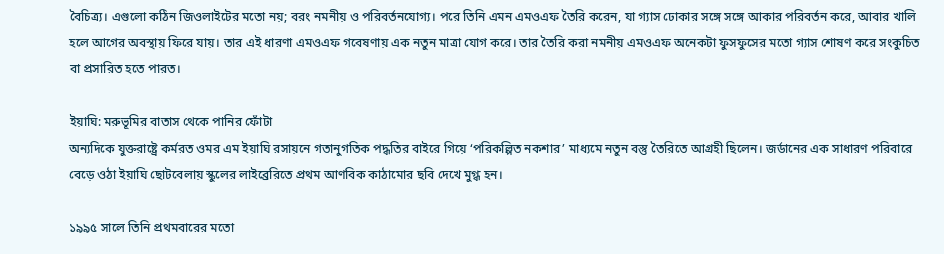বৈচিত্র্য। এগুলো কঠিন জিওলাইটের মতো নয়; বরং নমনীয় ও পরিবর্তনযোগ্য। পরে তিনি এমন এমওএফ তৈরি করেন, যা গ্যাস ঢোকার সঙ্গে সঙ্গে আকার পরিবর্তন করে, আবার খালি হলে আগের অবস্থায় ফিরে যায়। তার এই ধারণা এমওএফ গবেষণায় এক নতুন মাত্রা যোগ করে। তার তৈরি করা নমনীয় এমওএফ অনেকটা ফুসফুসের মতো গ্যাস শোষণ করে সংকুচিত বা প্রসারিত হতে পারত।

ইয়াঘি: মরুভূমির বাতাস থেকে পানির ফোঁটা
অন্যদিকে যুক্তরাষ্ট্রে কর্মরত ওমর এম ইয়াঘি রসায়নে গতানুগতিক পদ্ধতির বাইরে গিয়ে ‘পরিকল্পিত নকশার’ মাধ্যমে নতুন বস্তু তৈরিতে আগ্রহী ছিলেন। জর্ডানের এক সাধারণ পরিবারে বেড়ে ওঠা ইয়াঘি ছোটবেলায় স্কুলের লাইব্রেরিতে প্রথম আণবিক কাঠামোর ছবি দেখে মুগ্ধ হন।

১৯৯৫ সালে তিনি প্রথমবারের মতো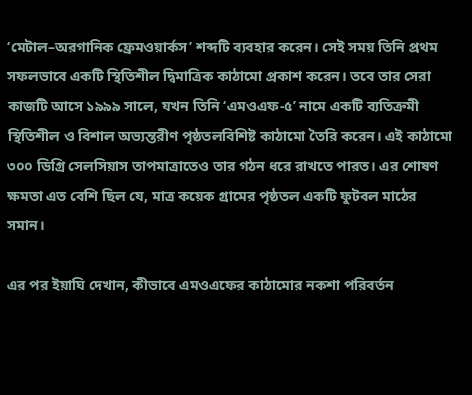‘মেটাল–অরগানিক ফ্রেমওয়ার্কস’ শব্দটি ব্যবহার করেন। সেই সময় তিনি প্রথম সফলভাবে একটি স্থিতিশীল দ্বিমাত্রিক কাঠামো প্রকাশ করেন। তবে তার সেরা কাজটি আসে ১৯৯৯ সালে, যখন তিনি ‘এমওএফ-৫’ নামে একটি ব্যতিক্রমী স্থিতিশীল ও বিশাল অভ্যন্তরীণ পৃষ্ঠতলবিশিষ্ট কাঠামো তৈরি করেন। এই কাঠামো ৩০০ ডিগ্রি সেলসিয়াস তাপমাত্রাতেও তার গঠন ধরে রাখতে পারত। এর শোষণ ক্ষমতা এত বেশি ছিল যে, মাত্র কয়েক গ্রামের পৃষ্ঠতল একটি ফুটবল মাঠের সমান।

এর পর ইয়াঘি দেখান, কীভাবে এমওএফের কাঠামোর নকশা পরিবর্তন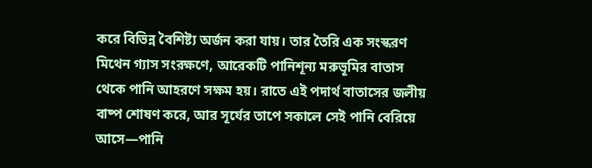করে বিভিন্ন বৈশিষ্ট্য অর্জন করা যায়। তার তৈরি এক সংস্করণ মিথেন গ্যাস সংরক্ষণে, আরেকটি পানিশূন্য মরুভূমির বাতাস থেকে পানি আহরণে সক্ষম হয়। রাতে এই পদার্থ বাতাসের জলীয় বাষ্প শোষণ করে, আর সূর্যের তাপে সকালে সেই পানি বেরিয়ে আসে—পানি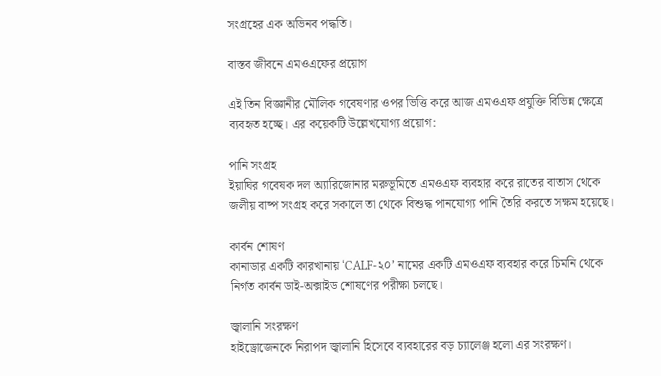সংগ্রহের এক অভিনব পদ্ধতি।

বাস্তব জীবনে এমওএফের প্রয়োগ

এই তিন বিজ্ঞানীর মৌলিক গবেষণার ওপর ভিত্তি করে আজ এমওএফ প্রযুক্তি বিভিন্ন ক্ষেত্রে ব্যবহৃত হচ্ছে। এর কয়েকটি উল্লেখযোগ্য প্রয়োগ:

পানি সংগ্রহ
ইয়াঘির গবেষক দল অ্যারিজোনার মরুভূমিতে এমওএফ ব্যবহার করে রাতের বাতাস থেকে জলীয় বাষ্প সংগ্রহ করে সকালে তা থেকে বিশুদ্ধ পানযোগ্য পানি তৈরি করতে সক্ষম হয়েছে।

কার্বন শোষণ
কানাডার একটি কারখানায় ‘CALF-২০’ নামের একটি এমওএফ ব্যবহার করে চিমনি থেকে নির্গত কার্বন ডাই-অক্সাইড শোষণের পরীক্ষা চলছে।

জ্বালানি সংরক্ষণ
হাইড্রোজেনকে নিরাপদ জ্বালানি হিসেবে ব্যবহারের বড় চ্যালেঞ্জ হলো এর সংরক্ষণ।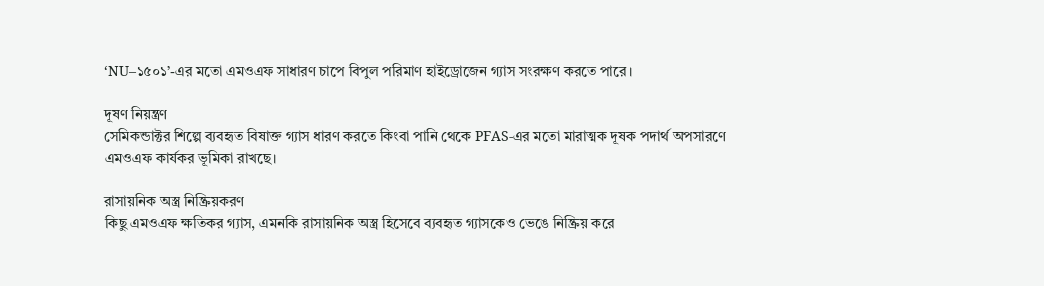‘NU–১৫০১’-এর মতো এমওএফ সাধারণ চাপে বিপুল পরিমাণ হাইড্রোজেন গ্যাস সংরক্ষণ করতে পারে।

দূষণ নিয়ন্ত্রণ
সেমিকন্ডাক্টর শিল্পে ব্যবহৃত বিষাক্ত গ্যাস ধারণ করতে কিংবা পানি থেকে PFAS-এর মতো মারাত্মক দূষক পদার্থ অপসারণে এমওএফ কার্যকর ভূমিকা রাখছে।

রাসায়নিক অস্ত্র নিষ্ক্রিয়করণ
কিছু এমওএফ ক্ষতিকর গ্যাস, এমনকি রাসায়নিক অস্ত্র হিসেবে ব্যবহৃত গ্যাসকেও ভেঙে নিষ্ক্রিয় করে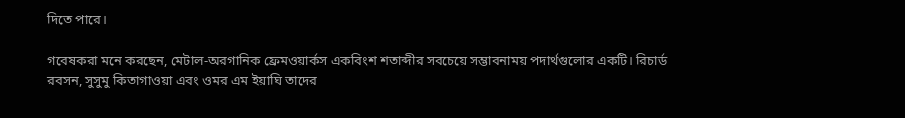দিতে পারে।

গবেষকরা মনে করছেন, মেটাল-অরগানিক ফ্রেমওয়ার্কস একবিংশ শতাব্দীর সবচেয়ে সম্ভাবনাময় পদার্থগুলোর একটি। রিচার্ড রবসন, সুসুমু কিতাগাওয়া এবং ওমর এম ইয়াঘি তাদের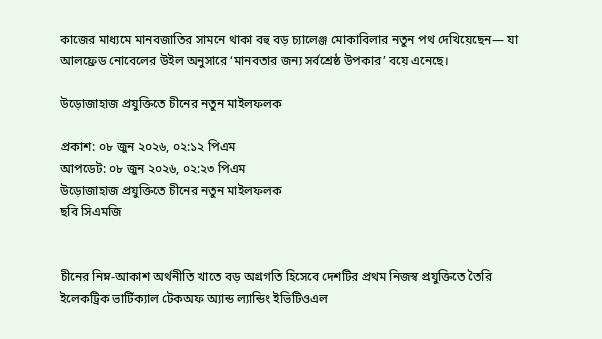কাজের মাধ্যমে মানবজাতির সামনে থাকা বহু বড় চ্যালেঞ্জ মোকাবিলার নতুন পথ দেখিয়েছেন— যা আলফ্রেড নোবেলের উইল অনুসারে ‘মানবতার জন্য সর্বশ্রেষ্ঠ উপকার’ বয়ে এনেছে।

উড়োজাহাজ প্রযুক্তিতে চীনের নতুন মাইলফলক

প্রকাশ: ০৮ জুন ২০২৬, ০২:১২ পিএম
আপডেট: ০৮ জুন ২০২৬, ০২:২৩ পিএম
উড়োজাহাজ প্রযুক্তিতে চীনের নতুন মাইলফলক
ছবি সিএমজি


চীনের নিম্ন-আকাশ অর্থনীতি খাতে বড় অগ্রগতি হিসেবে দেশটির প্রথম নিজস্ব প্রযুক্তিতে তৈরি ইলেকট্রিক ভার্টিক্যাল টেকঅফ অ্যান্ড ল্যান্ডিং ইভিটিওএল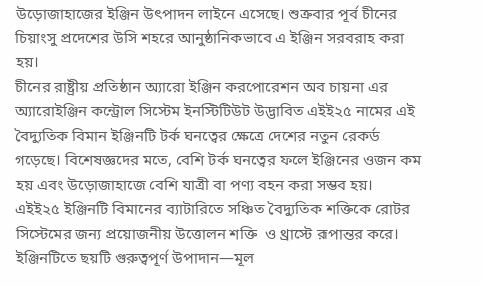উড়োজাহাজের ইঞ্জিন উৎপাদন লাইনে এসেছে। শুক্রবার পূর্ব চীনের চিয়াংসু প্রদেশের উসি শহরে আনুষ্ঠানিকভাবে এ ইঞ্জিন সরবরাহ করা হয়।
চীনের রাষ্ট্রীয় প্রতিষ্ঠান অ্যারো ইঞ্জিন করপোরেশন অব চায়না এর অ্যারোইঞ্জিন কন্ট্রোল সিস্টেম ইনস্টিটিউট উদ্ভাবিত এইই২৫ নামের এই বৈদ্যুতিক বিমান ইঞ্জিনটি টর্ক ঘনত্বের ক্ষেত্রে দেশের নতুন রেকর্ড গড়েছে। বিশেষজ্ঞদের মতে, বেশি টর্ক ঘনত্বের ফলে ইঞ্জিনের ওজন কম হয় এবং উড়োজাহাজে বেশি যাত্রী বা পণ্য বহন করা সম্ভব হয়।
এইই২৫ ইঞ্জিনটি বিমানের ব্যাটারিতে সঞ্চিত বৈদ্যুতিক শক্তিকে রোটর সিস্টেমের জন্য প্রয়োজনীয় উত্তোলন শক্তি  ও থ্রাস্টে রূপান্তর করে।
ইঞ্জিনটিতে ছয়টি গুরুত্বপূর্ণ উপাদান—মূল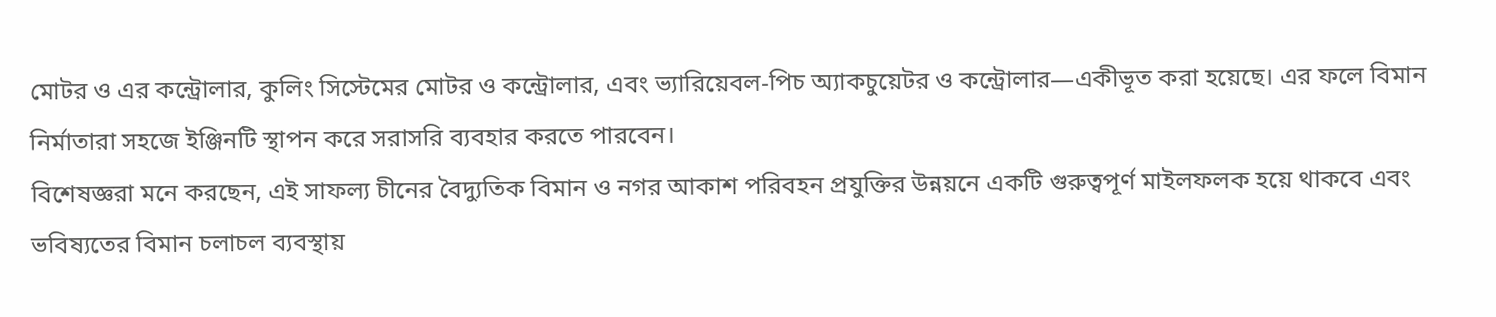মোটর ও এর কন্ট্রোলার, কুলিং সিস্টেমের মোটর ও কন্ট্রোলার, এবং ভ্যারিয়েবল-পিচ অ্যাকচুয়েটর ও কন্ট্রোলার—একীভূত করা হয়েছে। এর ফলে বিমান নির্মাতারা সহজে ইঞ্জিনটি স্থাপন করে সরাসরি ব্যবহার করতে পারবেন।
বিশেষজ্ঞরা মনে করছেন, এই সাফল্য চীনের বৈদ্যুতিক বিমান ও নগর আকাশ পরিবহন প্রযুক্তির উন্নয়নে একটি গুরুত্বপূর্ণ মাইলফলক হয়ে থাকবে এবং ভবিষ্যতের বিমান চলাচল ব্যবস্থায়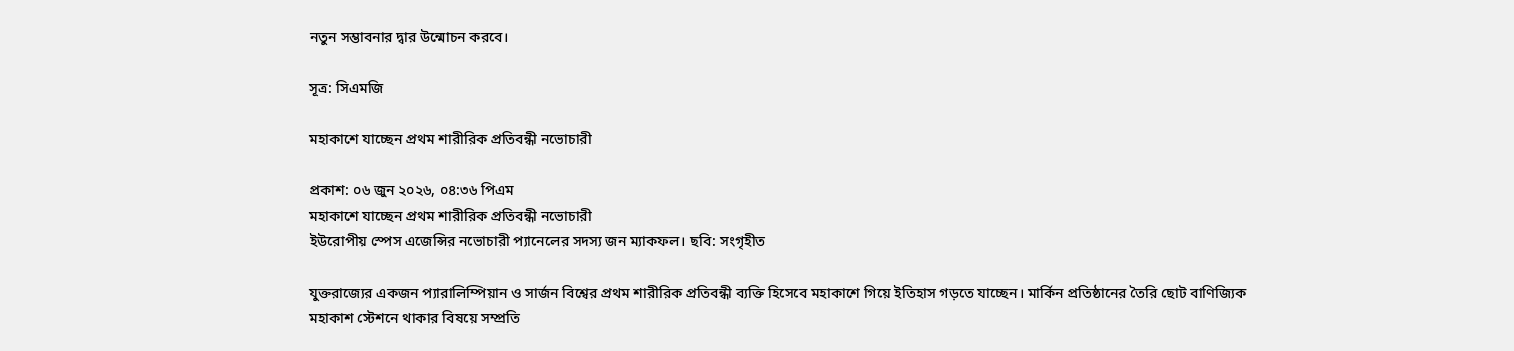নতুন সম্ভাবনার দ্বার উন্মোচন করবে।

সূত্র: সিএমজি

মহাকাশে যাচ্ছেন প্রথম শারীরিক প্রতিবন্ধী নভোচারী

প্রকাশ: ০৬ জুন ২০২৬, ০৪:৩৬ পিএম
মহাকাশে যাচ্ছেন প্রথম শারীরিক প্রতিবন্ধী নভোচারী
ইউরোপীয় স্পেস এজেন্সির নভোচারী প্যানেলের সদস্য জন ম্যাকফল। ছবি: সংগৃহীত

যুক্তরাজ্যের একজন প্যারালিম্পিয়ান ও সার্জন বিশ্বের প্রথম শারীরিক প্রতিবন্ধী ব্যক্তি হিসেবে মহাকাশে গিয়ে ইতিহাস গড়তে যাচ্ছেন। মার্কিন প্রতিষ্ঠানের তৈরি ছোট বাণিজ্যিক মহাকাশ স্টেশনে থাকার বিষয়ে সম্প্রতি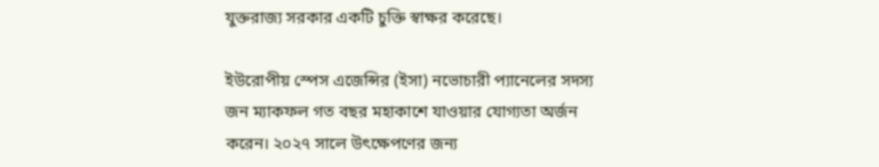যুক্তরাজ্য সরকার একটি চুক্তি স্বাক্ষর করেছে।

ইউরোপীয় স্পেস এজেন্সির (ইসা) নভোচারী প্যানেলের সদস্য জন ম্যাকফল গত বছর মহাকাশে যাওয়ার যোগ্যতা অর্জন করেন। ২০২৭ সালে উৎক্ষেপণের জন্য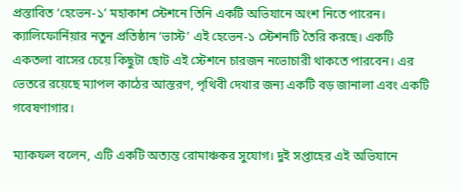প্রস্তাবিত ‘হেভেন-১’ মহাকাশ স্টেশনে তিনি একটি অভিযানে অংশ নিতে পারেন। ক্যালিফোর্নিয়ার নতুন প্রতিষ্ঠান ‘ভাস্ট’ এই হেভেন-১ স্টেশনটি তৈরি করছে। একটি একতলা বাসের চেয়ে কিছুটা ছোট এই স্টেশনে চারজন নভোচারী থাকতে পারবেন। এর ভেতরে রয়েছে ম্যাপল কাঠের আস্তরণ, পৃথিবী দেখার জন্য একটি বড় জানালা এবং একটি গবেষণাগার।

ম্যাকফল বলেন, এটি একটি অত্যন্ত রোমাঞ্চকর সুযোগ। দুই সপ্তাহের এই অভিযানে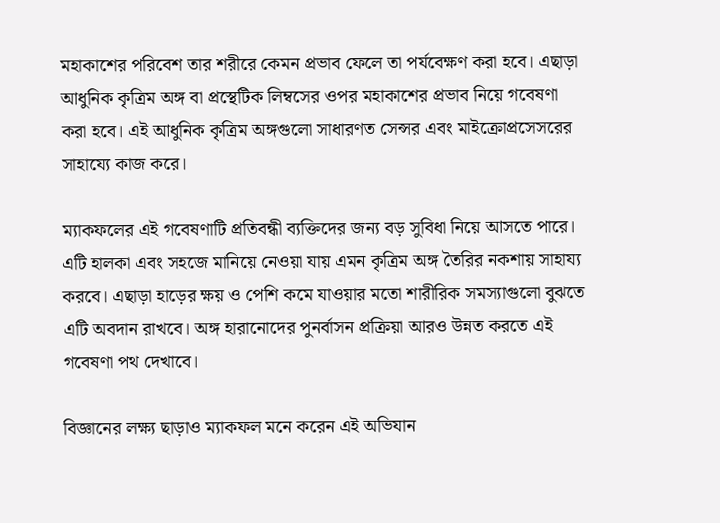মহাকাশের পরিবেশ তার শরীরে কেমন প্রভাব ফেলে তা পর্যবেক্ষণ করা হবে। এছাড়া আধুনিক কৃত্রিম অঙ্গ বা প্রস্থেটিক লিম্বসের ওপর মহাকাশের প্রভাব নিয়ে গবেষণা করা হবে। এই আধুনিক কৃত্রিম অঙ্গগুলো সাধারণত সেন্সর এবং মাইক্রোপ্রসেসরের সাহায্যে কাজ করে।

ম্যাকফলের এই গবেষণাটি প্রতিবন্ধী ব্যক্তিদের জন্য বড় সুবিধা নিয়ে আসতে পারে। এটি হালকা এবং সহজে মানিয়ে নেওয়া যায় এমন কৃত্রিম অঙ্গ তৈরির নকশায় সাহায্য করবে। এছাড়া হাড়ের ক্ষয় ও পেশি কমে যাওয়ার মতো শারীরিক সমস্যাগুলো বুঝতে এটি অবদান রাখবে। অঙ্গ হারানোদের পুনর্বাসন প্রক্রিয়া আরও উন্নত করতে এই গবেষণা পথ দেখাবে।

বিজ্ঞানের লক্ষ্য ছাড়াও ম্যাকফল মনে করেন এই অভিযান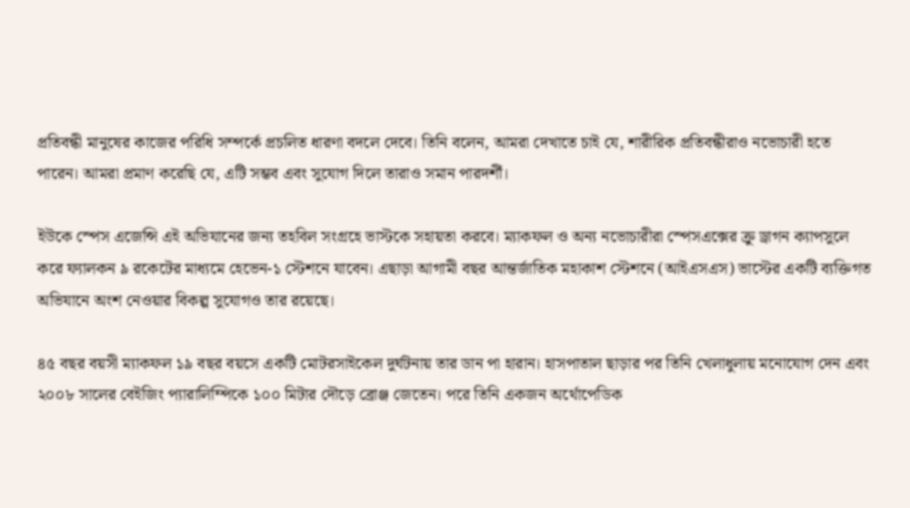প্রতিবন্ধী মানুষের কাজের পরিধি সম্পর্কে প্রচলিত ধারণা বদলে দেবে। তিনি বলেন, আমরা দেখাতে চাই যে, শারীরিক প্রতিবন্ধীরাও নভোচারী হতে পারেন। আমরা প্রমাণ করেছি যে, এটি সম্ভব এবং সুযোগ দিলে তারাও সমান পারদর্শী।

ইউকে স্পেস এজেন্সি এই অভিযানের জন্য তহবিল সংগ্রহে ভাস্টকে সহায়তা করবে। ম্যাকফল ও অন্য নভোচারীরা স্পেসএক্সের ক্রু ড্রাগন ক্যাপসুলে করে ফ্যালকন ৯ রকেটের মাধ্যমে হেভেন-১ স্টেশনে যাবেন। এছাড়া আগামী বছর আন্তর্জাতিক মহাকাশ স্টেশনে (আইএসএস) ভাস্টের একটি ব্যক্তিগত অভিযানে অংশ নেওয়ার বিকল্প সুযোগও তার রয়েছে।

৪৫ বছর বয়সী ম্যাকফল ১৯ বছর বয়সে একটি মোটরসাইকেল দুর্ঘটনায় তার ডান পা হারান। হাসপাতাল ছাড়ার পর তিনি খেলাধুলায় মনোযোগ দেন এবং ২০০৮ সালের বেইজিং প্যারালিম্পিকে ১০০ মিটার দৌড়ে ব্রোঞ্জ জেতেন। পরে তিনি একজন অর্থোপেডিক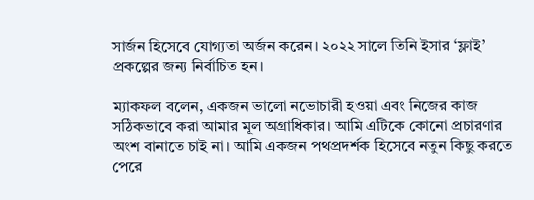সার্জন হিসেবে যোগ্যতা অর্জন করেন। ২০২২ সালে তিনি ইসার ‘ফ্লাই’ প্রকল্পের জন্য নির্বাচিত হন।

ম্যাকফল বলেন, একজন ভালো নভোচারী হওয়া এবং নিজের কাজ সঠিকভাবে করা আমার মূল অগ্রাধিকার। আমি এটিকে কোনো প্রচারণার অংশ বানাতে চাই না। আমি একজন পথপ্রদর্শক হিসেবে নতুন কিছু করতে পেরে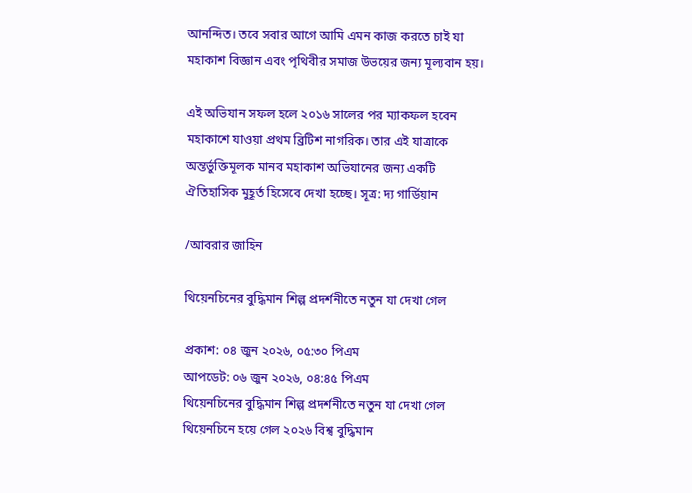আনন্দিত। তবে সবার আগে আমি এমন কাজ করতে চাই যা মহাকাশ বিজ্ঞান এবং পৃথিবীর সমাজ উভয়ের জন্য মূল্যবান হয়।

এই অভিযান সফল হলে ২০১৬ সালের পর ম্যাকফল হবেন মহাকাশে যাওয়া প্রথম ব্রিটিশ নাগরিক। তার এই যাত্রাকে অন্তর্ভুক্তিমূলক মানব মহাকাশ অভিযানের জন্য একটি ঐতিহাসিক মুহূর্ত হিসেবে দেখা হচ্ছে। সূত্র: দ্য গার্ডিয়ান

/আবরার জাহিন

থিয়েনচিনের বুদ্ধিমান শিল্প প্রদর্শনীতে নতুন যা দেখা গেল

প্রকাশ: ০৪ জুন ২০২৬, ০৫:৩০ পিএম
আপডেট: ০৬ জুন ২০২৬, ০৪:৪৫ পিএম
থিয়েনচিনের বুদ্ধিমান শিল্প প্রদর্শনীতে নতুন যা দেখা গেল
থিয়েনচিনে হয়ে গেল ২০২৬ বিশ্ব বুদ্ধিমান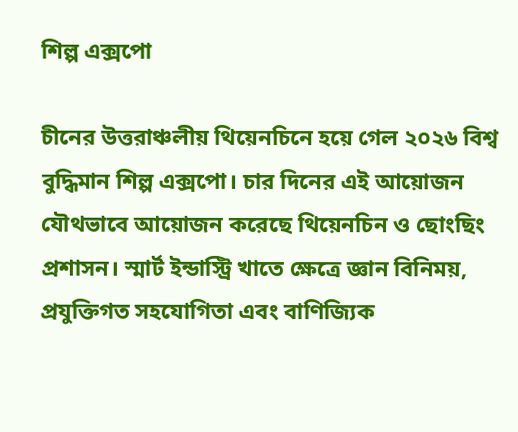শিল্প এক্সপো

চীনের উত্তরাঞ্চলীয় থিয়েনচিনে হয়ে গেল ২০২৬ বিশ্ব বুদ্ধিমান শিল্প এক্সপো। চার দিনের এই আয়োজন যৌথভাবে আয়োজন করেছে থিয়েনচিন ও ছোংছিং প্রশাসন। স্মার্ট ইন্ডাস্ট্রি খাতে ক্ষেত্রে জ্ঞান বিনিময়, প্রযুক্তিগত সহযোগিতা এবং বাণিজ্যিক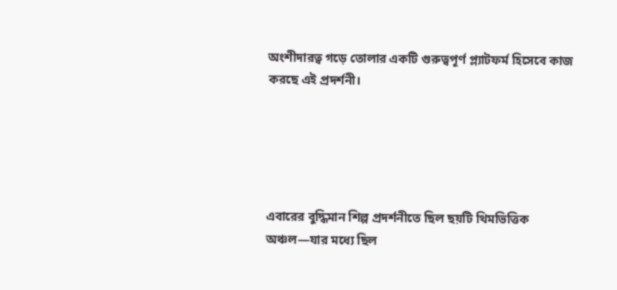অংশীদারত্ব গড়ে তোলার একটি গুরুত্বপূর্ণ প্ল্যাটফর্ম হিসেবে কাজ করছে এই প্রদর্শনী।





এবারের বুদ্ধিমান শিল্প প্রদর্শনীতে ছিল ছয়টি থিমভিত্তিক অঞ্চল—যার মধ্যে ছিল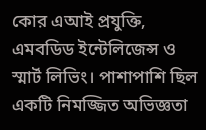কোর এআই প্রযুক্তি, এমবডিড ইন্টেলিজেন্স ও স্মার্ট লিভিং। পাশাপাশি ছিল একটি নিমজ্জিত অভিজ্ঞতা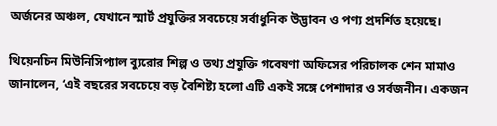অর্জনের অঞ্চল, যেখানে স্মার্ট প্রযুক্তির সবচেয়ে সর্বাধুনিক উদ্ভাবন ও পণ্য প্রদর্শিত হয়েছে।

থিয়েনচিন মিউনিসিপ্যাল ব্যুরোর শিল্প ও তথ্য প্রযুক্তি গবেষণা অফিসের পরিচালক শেন মামাও জানালেন, ‘এই বছরের সবচেয়ে বড় বৈশিষ্ট্য হলো এটি একই সঙ্গে পেশাদার ও সর্বজনীন। একজন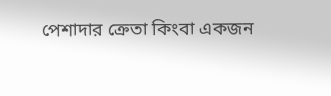পেশাদার ক্রেতা কিংবা একজন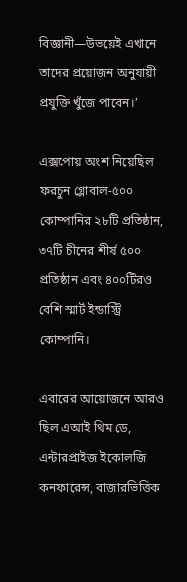বিজ্ঞানী—উভয়েই এখানে তাদের প্রয়োজন অনুযায়ী প্রযুক্তি খুঁজে পাবেন।’

এক্সপোয় অংশ নিয়েছিল ফরচুন গ্লোবাল-৫০০ কোম্পানির ২৮টি প্রতিষ্ঠান, ৩৭টি চীনের শীর্ষ ৫০০ প্রতিষ্ঠান এবং ৪০০টিরও বেশি স্মার্ট ইন্ডাস্ট্রি কোম্পানি।

এবারের আয়োজনে আরও ছিল এআই থিম ডে, এন্টারপ্রাইজ ইকোলজি কনফারেন্স, বাজারভিত্তিক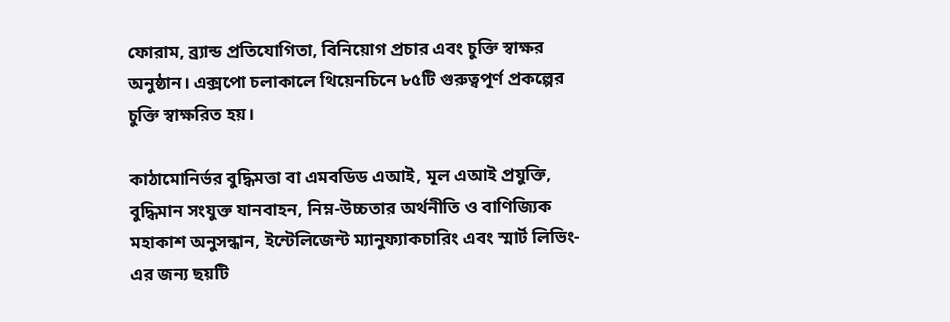ফোরাম, ব্র্যান্ড প্রতিযোগিতা, বিনিয়োগ প্রচার এবং চুক্তি স্বাক্ষর অনুষ্ঠান। এক্সপো চলাকালে থিয়েনচিনে ৮৫টি গুরুত্বপূর্ণ প্রকল্পের চুক্তি স্বাক্ষরিত হয়।

কাঠামোনির্ভর বুদ্ধিমত্তা বা এমবডিড এআই, মূল এআই প্রযুক্তি, বুদ্ধিমান সংযুক্ত যানবাহন, নিম্ন-উচ্চতার অর্থনীতি ও বাণিজ্যিক মহাকাশ অনুসন্ধান, ইন্টেলিজেন্ট ম্যানুফ্যাকচারিং এবং স্মার্ট লিভিং-এর জন্য ছয়টি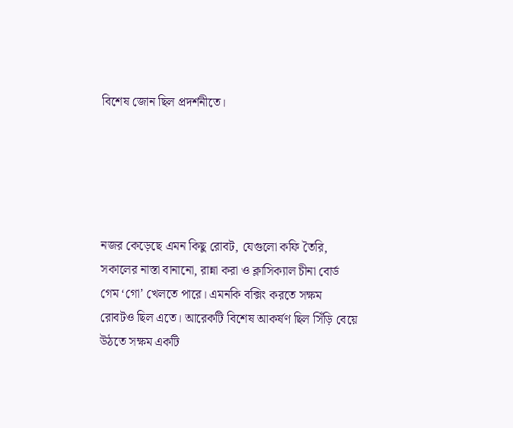বিশেষ জোন ছিল প্রদর্শনীতে।





নজর কেড়েছে এমন কিছু রোবট, যেগুলো কফি তৈরি, সকালের নাস্তা বানানো, রান্না করা ও ক্লাসিক্যাল চীনা বোর্ড গেম ‘গো’ খেলতে পারে। এমনকি বক্সিং করতে সক্ষম রোবটও ছিল এতে। আরেকটি বিশেষ আকর্ষণ ছিল সিঁড়ি বেয়ে উঠতে সক্ষম একটি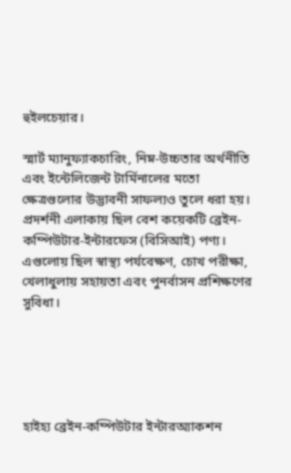হুইলচেয়ার।

স্মার্ট ম্যানুফ্যাকচারিং, নিম্ন-উচ্চতার অর্থনীতি এবং ইন্টেলিজেন্ট টার্মিনালের মতো ক্ষেত্রগুলোর উদ্ভাবনী সাফল্যও তুলে ধরা হয়। প্রদর্শনী এলাকায় ছিল বেশ কয়েকটি ব্রেইন-কম্পিউটার-ইন্টারফেস (বিসিআই) পণ্য। এগুলোয় ছিল স্বাস্থ্য পর্যবেক্ষণ, চোখ পরীক্ষা, খেলাধুলায় সহায়তা এবং পুনর্বাসন প্রশিক্ষণের সুবিধা।





হাইহ্য ব্রেইন-কম্পিউটার ইন্টারঅ্যাকশন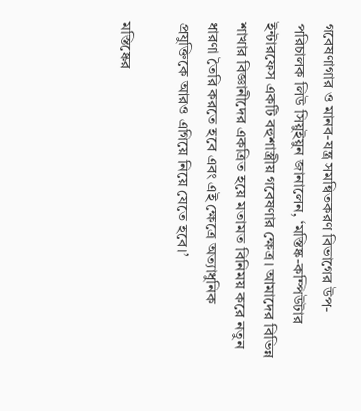গবেষণাগার ও মানব-যন্ত্র সমন্বিতকরণ বিভাগের উপ-পরিচালক লিউ সিয়ুইয়ুন জানালেন, ‘মস্তিষ্ক-কম্পিউটার ইন্টারফেস একটি বহুশাস্ত্রীয় গবেষণার ক্ষেত্র। আমাদের বিভিন্ন শাখার বিজ্ঞানীদের একত্রিত হয়ে মতামত বিনিময় করে নতুন ধারণা তৈরি করতে হবে এবং এই ক্ষেত্রে অত্যাধুনিক প্রযুক্তিকে আরও এগিয়ে নিয়ে যেতে হবে।’

মস্তিষ্কের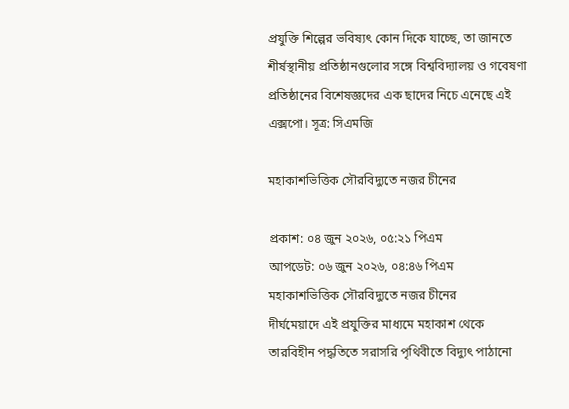প্রযুক্তি শিল্পের ভবিষ্যৎ কোন দিকে যাচ্ছে, তা জানতে শীর্ষস্থানীয় প্রতিষ্ঠানগুলোর সঙ্গে বিশ্ববিদ্যালয় ও গবেষণা প্রতিষ্ঠানের বিশেষজ্ঞদের এক ছাদের নিচে এনেছে এই এক্সপো। সূত্র: সিএমজি

মহাকাশভিত্তিক সৌরবিদ্যুতে নজর চীনের

প্রকাশ: ০৪ জুন ২০২৬, ০৫:২১ পিএম
আপডেট: ০৬ জুন ২০২৬, ০৪:৪৬ পিএম
মহাকাশভিত্তিক সৌরবিদ্যুতে নজর চীনের
দীর্ঘমেয়াদে এই প্রযুক্তির মাধ্যমে মহাকাশ থেকে তারবিহীন পদ্ধতিতে সরাসরি পৃথিবীতে বিদ্যুৎ পাঠানো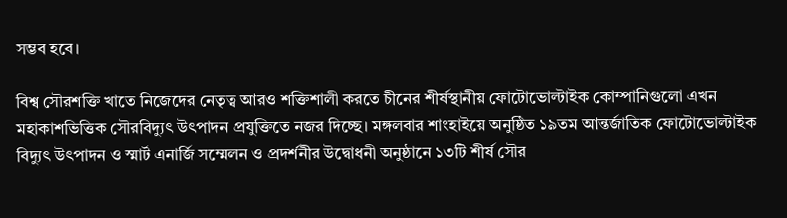সম্ভব হবে।

বিশ্ব সৌরশক্তি খাতে নিজেদের নেতৃত্ব আরও শক্তিশালী করতে চীনের শীর্ষস্থানীয় ফোটোভোল্টাইক কোম্পানিগুলো এখন মহাকাশভিত্তিক সৌরবিদ্যুৎ উৎপাদন প্রযুক্তিতে নজর দিচ্ছে। মঙ্গলবার শাংহাইয়ে অনুষ্ঠিত ১৯তম আন্তর্জাতিক ফোটোভোল্টাইক বিদ্যুৎ উৎপাদন ও স্মার্ট এনার্জি সম্মেলন ও প্রদর্শনীর উদ্বোধনী অনুষ্ঠানে ১৩টি শীর্ষ সৌর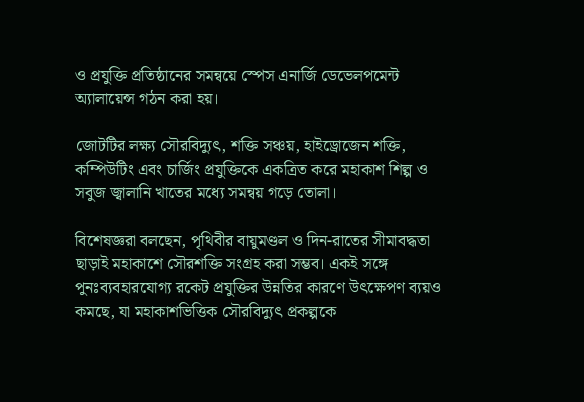ও প্রযুক্তি প্রতিষ্ঠানের সমন্বয়ে স্পেস এনার্জি ডেভেলপমেন্ট অ্যালায়েন্স গঠন করা হয়।

জোটটির লক্ষ্য সৌরবিদ্যুৎ, শক্তি সঞ্চয়, হাইড্রোজেন শক্তি, কম্পিউটিং এবং চার্জিং প্রযুক্তিকে একত্রিত করে মহাকাশ শিল্প ও সবুজ জ্বালানি খাতের মধ্যে সমন্বয় গড়ে তোলা।

বিশেষজ্ঞরা বলছেন, পৃথিবীর বায়ুমণ্ডল ও দিন-রাতের সীমাবদ্ধতা ছাড়াই মহাকাশে সৌরশক্তি সংগ্রহ করা সম্ভব। একই সঙ্গে পুনঃব্যবহারযোগ্য রকেট প্রযুক্তির উন্নতির কারণে উৎক্ষেপণ ব্যয়ও কমছে, যা মহাকাশভিত্তিক সৌরবিদ্যুৎ প্রকল্পকে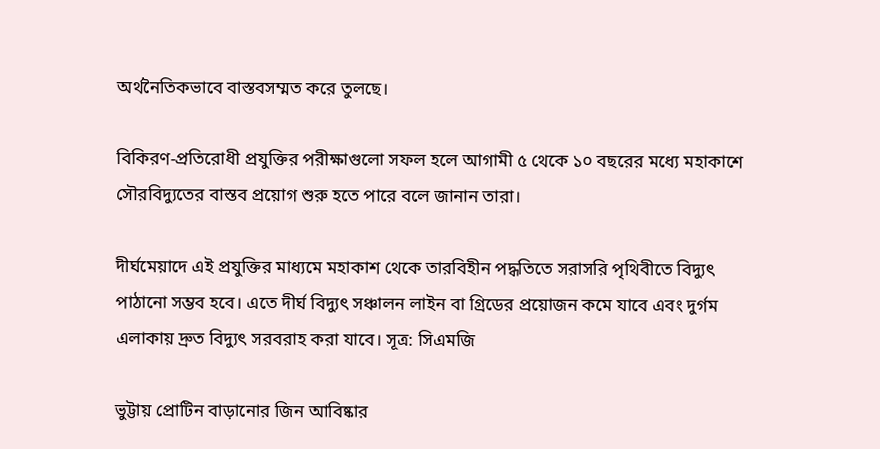অর্থনৈতিকভাবে বাস্তবসম্মত করে তুলছে।

বিকিরণ-প্রতিরোধী প্রযুক্তির পরীক্ষাগুলো সফল হলে আগামী ৫ থেকে ১০ বছরের মধ্যে মহাকাশে সৌরবিদ্যুতের বাস্তব প্রয়োগ শুরু হতে পারে বলে জানান তারা।

দীর্ঘমেয়াদে এই প্রযুক্তির মাধ্যমে মহাকাশ থেকে তারবিহীন পদ্ধতিতে সরাসরি পৃথিবীতে বিদ্যুৎ পাঠানো সম্ভব হবে। এতে দীর্ঘ বিদ্যুৎ সঞ্চালন লাইন বা গ্রিডের প্রয়োজন কমে যাবে এবং দুর্গম এলাকায় দ্রুত বিদ্যুৎ সরবরাহ করা যাবে। সূত্র: সিএমজি

ভুট্টায় প্রোটিন বাড়ানোর জিন আবিষ্কার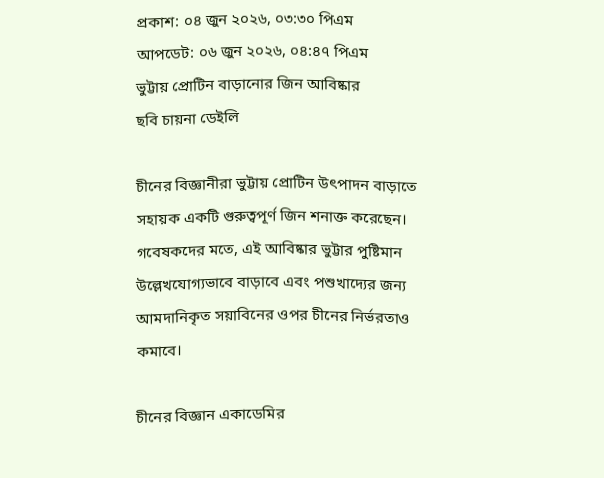প্রকাশ: ০৪ জুন ২০২৬, ০৩:৩০ পিএম
আপডেট: ০৬ জুন ২০২৬, ০৪:৪৭ পিএম
ভুট্টায় প্রোটিন বাড়ানোর জিন আবিষ্কার
ছবি চায়না ডেইলি

চীনের বিজ্ঞানীরা ভুট্টায় প্রোটিন উৎপাদন বাড়াতে সহায়ক একটি গুরুত্বপূর্ণ জিন শনাক্ত করেছেন। গবেষকদের মতে, এই আবিষ্কার ভুট্টার পুষ্টিমান উল্লেখযোগ্যভাবে বাড়াবে এবং পশুখাদ্যের জন্য আমদানিকৃত সয়াবিনের ওপর চীনের নির্ভরতাও কমাবে।

চীনের বিজ্ঞান একাডেমির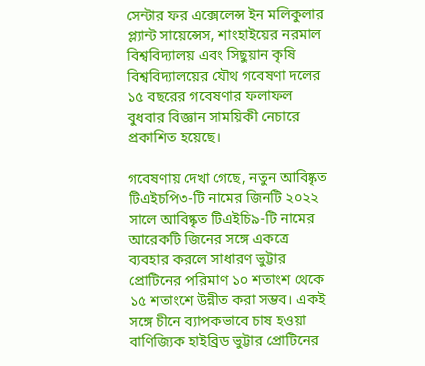সেন্টার ফর এক্সেলেন্স ইন মলিকুলার প্ল্যান্ট সায়েন্সেস, শাংহাইয়ের নরমাল বিশ্ববিদ্যালয় এবং সিছুয়ান কৃষি বিশ্ববিদ্যালয়ের যৌথ গবেষণা দলের ১৫ বছরের গবেষণার ফলাফল বুধবার বিজ্ঞান সাময়িকী নেচারে প্রকাশিত হয়েছে।

গবেষণায় দেখা গেছে, নতুন আবিষ্কৃত টিএইচপি৩-টি নামের জিনটি ২০২২ সালে আবিষ্কৃত টিএইচি৯-টি নামের আরেকটি জিনের সঙ্গে একত্রে ব্যবহার করলে সাধারণ ভুট্টার প্রোটিনের পরিমাণ ১০ শতাংশ থেকে ১৫ শতাংশে উন্নীত করা সম্ভব। একই সঙ্গে চীনে ব্যাপকভাবে চাষ হওয়া বাণিজ্যিক হাইব্রিড ভুট্টার প্রোটিনের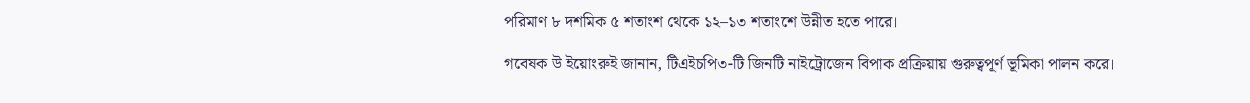পরিমাণ ৮ দশমিক ৫ শতাংশ থেকে ১২–১৩ শতাংশে উন্নীত হতে পারে।

গবেষক উ ইয়োংরুই জানান, টিএইচপি৩-টি জিনটি নাইট্রোজেন বিপাক প্রক্রিয়ায় গুরুত্বপূর্ণ ভূমিকা পালন করে।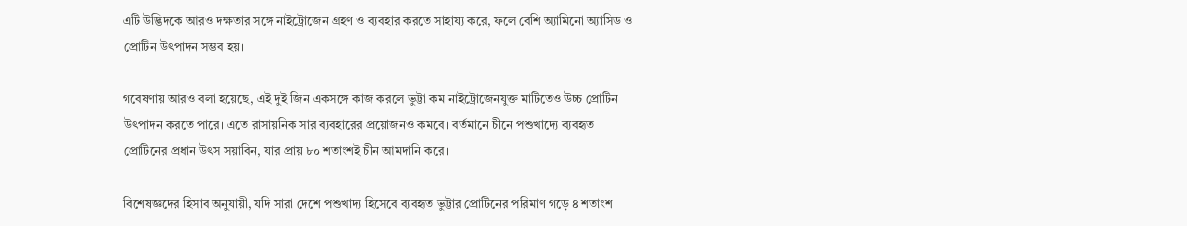এটি উদ্ভিদকে আরও দক্ষতার সঙ্গে নাইট্রোজেন গ্রহণ ও ব্যবহার করতে সাহায্য করে, ফলে বেশি অ্যামিনো অ্যাসিড ও প্রোটিন উৎপাদন সম্ভব হয়।

গবেষণায় আরও বলা হয়েছে, এই দুই জিন একসঙ্গে কাজ করলে ভুট্টা কম নাইট্রোজেনযুক্ত মাটিতেও উচ্চ প্রোটিন উৎপাদন করতে পারে। এতে রাসায়নিক সার ব্যবহারের প্রয়োজনও কমবে। বর্তমানে চীনে পশুখাদ্যে ব্যবহৃত প্রোটিনের প্রধান উৎস সয়াবিন, যার প্রায় ৮০ শতাংশই চীন আমদানি করে।

বিশেষজ্ঞদের হিসাব অনুযায়ী, যদি সারা দেশে পশুখাদ্য হিসেবে ব্যবহৃত ভুট্টার প্রোটিনের পরিমাণ গড়ে ৪ শতাংশ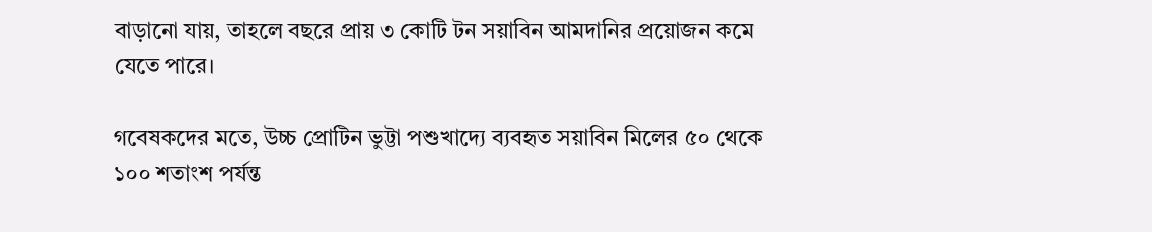বাড়ানো যায়, তাহলে বছরে প্রায় ৩ কোটি টন সয়াবিন আমদানির প্রয়োজন কমে যেতে পারে।

গবেষকদের মতে, উচ্চ প্রোটিন ভুট্টা পশুখাদ্যে ব্যবহৃত সয়াবিন মিলের ৫০ থেকে ১০০ শতাংশ পর্যন্ত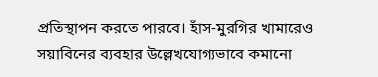প্রতিস্থাপন করতে পারবে। হাঁস-মুরগির খামারেও সয়াবিনের ব্যবহার উল্লেখযোগ্যভাবে কমানো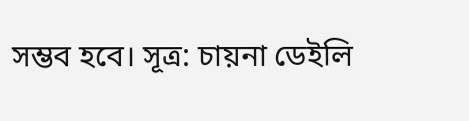সম্ভব হবে। সূত্র: চায়না ডেইলি